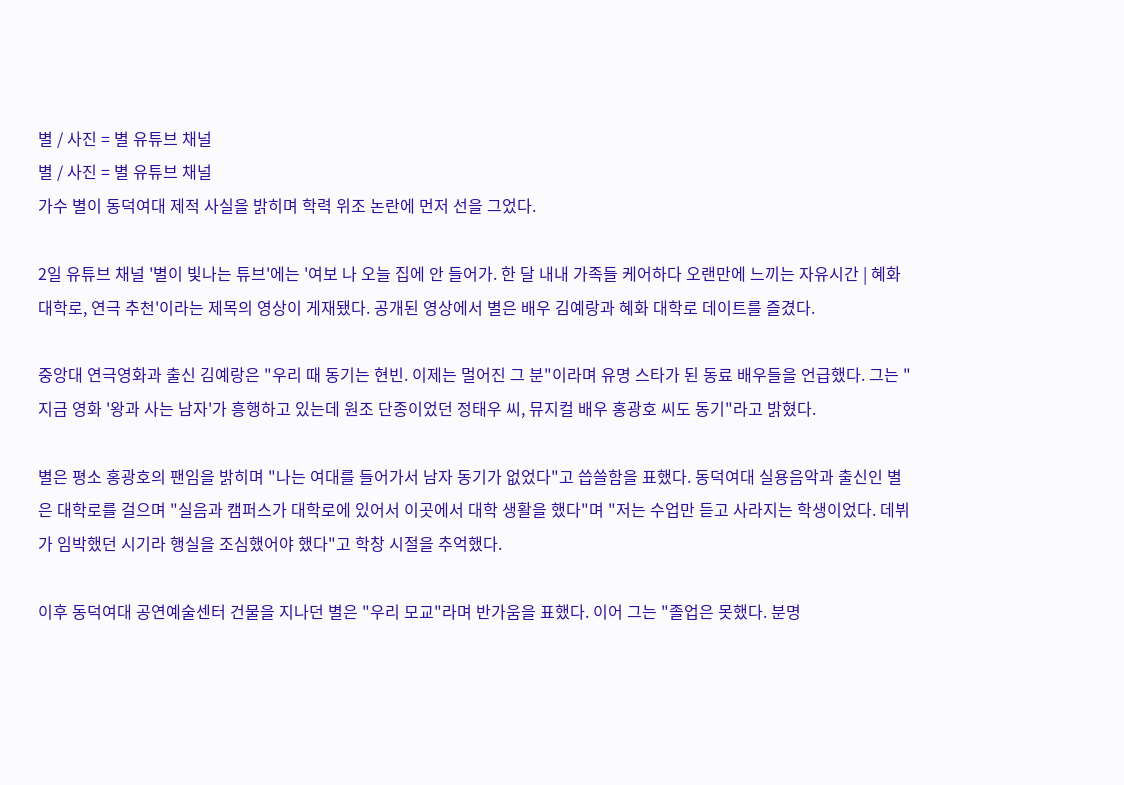별 / 사진 = 별 유튜브 채널
별 / 사진 = 별 유튜브 채널
가수 별이 동덕여대 제적 사실을 밝히며 학력 위조 논란에 먼저 선을 그었다.

2일 유튜브 채널 '별이 빛나는 튜브'에는 '여보 나 오늘 집에 안 들어가. 한 달 내내 가족들 케어하다 오랜만에 느끼는 자유시간 | 혜화 대학로, 연극 추천'이라는 제목의 영상이 게재됐다. 공개된 영상에서 별은 배우 김예랑과 혜화 대학로 데이트를 즐겼다.

중앙대 연극영화과 출신 김예랑은 "우리 때 동기는 현빈. 이제는 멀어진 그 분"이라며 유명 스타가 된 동료 배우들을 언급했다. 그는 "지금 영화 '왕과 사는 남자'가 흥행하고 있는데 원조 단종이었던 정태우 씨, 뮤지컬 배우 홍광호 씨도 동기"라고 밝혔다.

별은 평소 홍광호의 팬임을 밝히며 "나는 여대를 들어가서 남자 동기가 없었다"고 씁쓸함을 표했다. 동덕여대 실용음악과 출신인 별은 대학로를 걸으며 "실음과 캠퍼스가 대학로에 있어서 이곳에서 대학 생활을 했다"며 "저는 수업만 듣고 사라지는 학생이었다. 데뷔가 임박했던 시기라 행실을 조심했어야 했다"고 학창 시절을 추억했다.

이후 동덕여대 공연예술센터 건물을 지나던 별은 "우리 모교"라며 반가움을 표했다. 이어 그는 "졸업은 못했다. 분명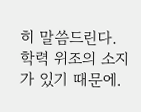히 말씀드린다. 학력 위조의 소지가 있기 때문에.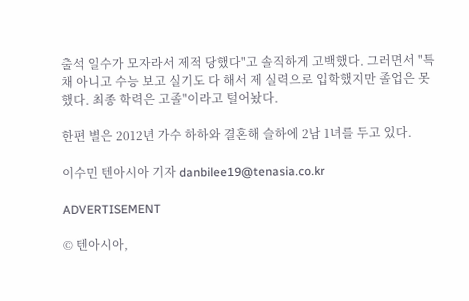출석 일수가 모자라서 제적 당했다"고 솔직하게 고백했다. 그러면서 "특채 아니고 수능 보고 실기도 다 해서 제 실력으로 입학했지만 졸업은 못했다. 최종 학력은 고졸"이라고 털어놨다.

한편 별은 2012년 가수 하하와 결혼해 슬하에 2남 1녀를 두고 있다.

이수민 텐아시아 기자 danbilee19@tenasia.co.kr

ADVERTISEMENT

© 텐아시아,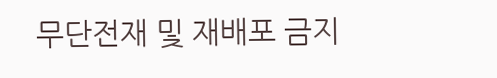무단전재 및 재배포 금지